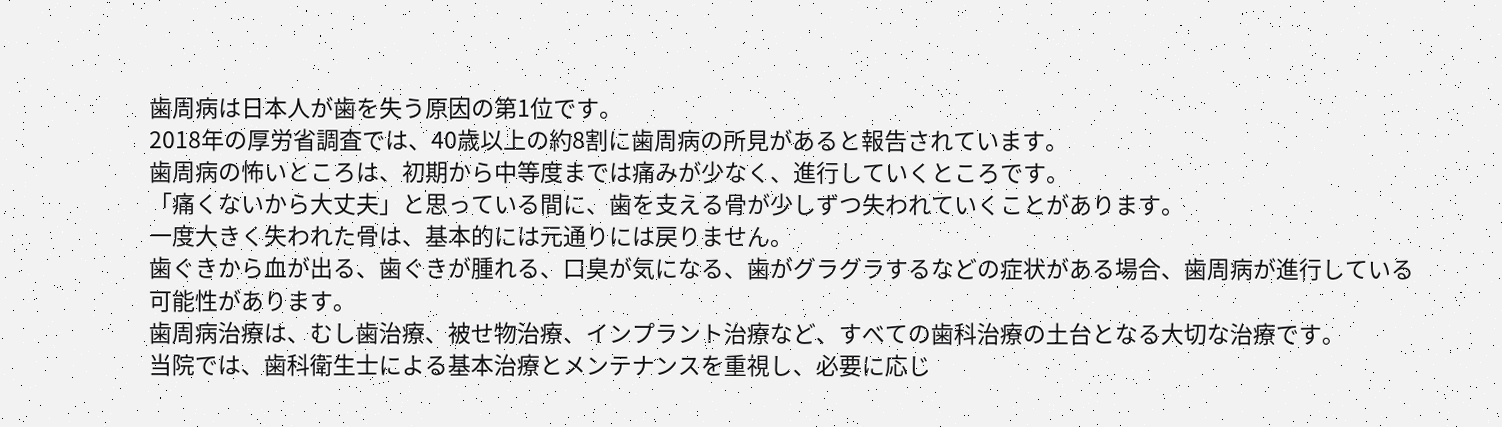歯周病は日本人が歯を失う原因の第1位です。
2018年の厚労省調査では、40歳以上の約8割に歯周病の所見があると報告されています。
歯周病の怖いところは、初期から中等度までは痛みが少なく、進行していくところです。
「痛くないから大丈夫」と思っている間に、歯を支える骨が少しずつ失われていくことがあります。
一度大きく失われた骨は、基本的には元通りには戻りません。
歯ぐきから血が出る、歯ぐきが腫れる、口臭が気になる、歯がグラグラするなどの症状がある場合、歯周病が進行している可能性があります。
歯周病治療は、むし歯治療、被せ物治療、インプラント治療など、すべての歯科治療の土台となる大切な治療です。
当院では、歯科衛生士による基本治療とメンテナンスを重視し、必要に応じ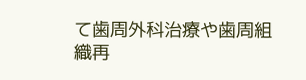て歯周外科治療や歯周組織再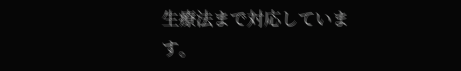生療法まで対応しています。